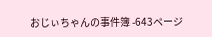おじぃちゃんの事件簿 -643ページ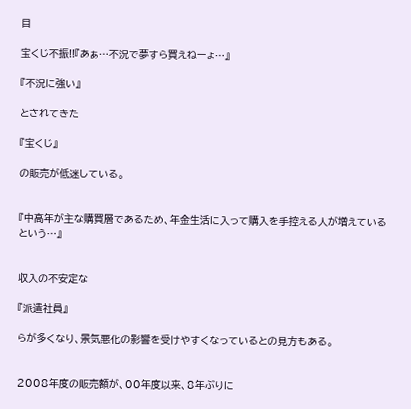目

宝くじ不振!!『あぁ…不況で夢すら買えねーょ…』

『不況に強い』

とされてきた

『宝くじ』

の販売が低迷している。


『中高年が主な購買層であるため、年金生活に入って購入を手控える人が増えているという…』


収入の不安定な

『派遣社員』

らが多くなり、景気悪化の影響を受けやすくなっているとの見方もある。


2008年度の販売額が、00年度以来、8年ぶりに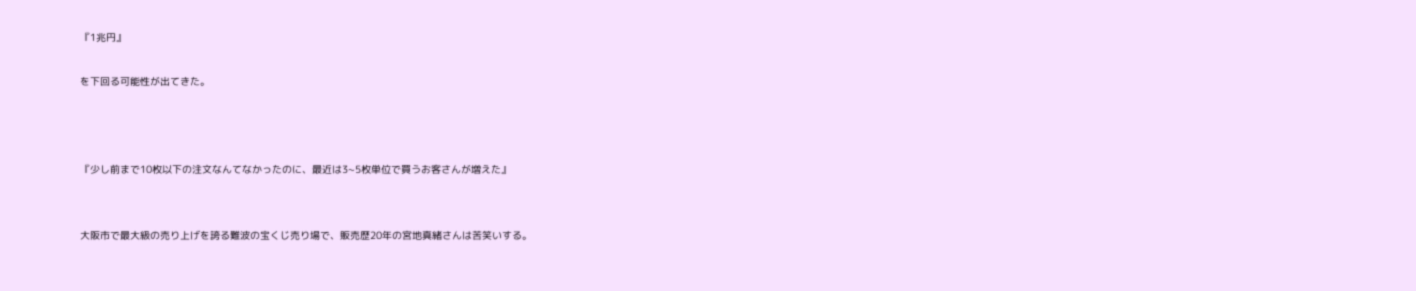『1兆円』

を下回る可能性が出てきた。



『少し前まで10枚以下の注文なんてなかったのに、最近は3~5枚単位で買うお客さんが増えた』


大阪市で最大級の売り上げを誇る難波の宝くじ売り場で、販売歴20年の宮地真緒さんは苦笑いする。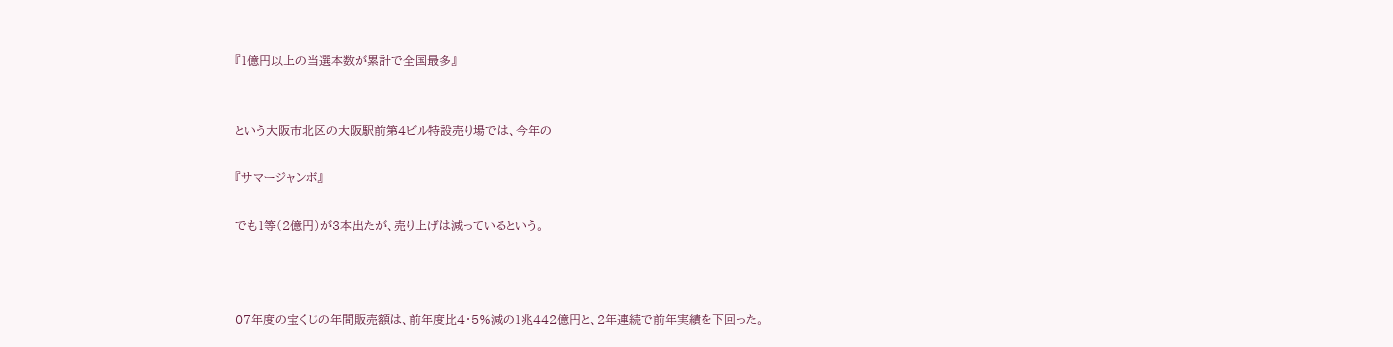『1億円以上の当選本数が累計で全国最多』


という大阪市北区の大阪駅前第4ビル特設売り場では、今年の

『サマージャンボ』

でも1等(2億円)が3本出たが、売り上げは減っているという。



07年度の宝くじの年間販売額は、前年度比4・5%減の1兆442億円と、2年連続で前年実績を下回った。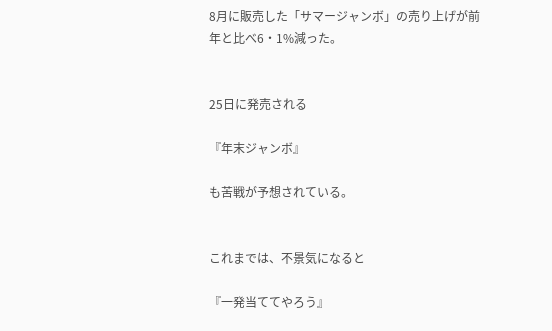8月に販売した「サマージャンボ」の売り上げが前年と比べ6・1%減った。


25日に発売される

『年末ジャンボ』

も苦戦が予想されている。


これまでは、不景気になると

『一発当ててやろう』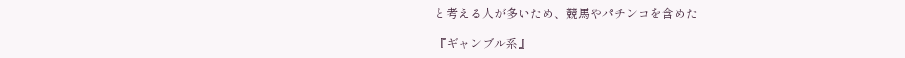と考える人が多いため、競馬やパチンコを含めた

『ギャンブル系』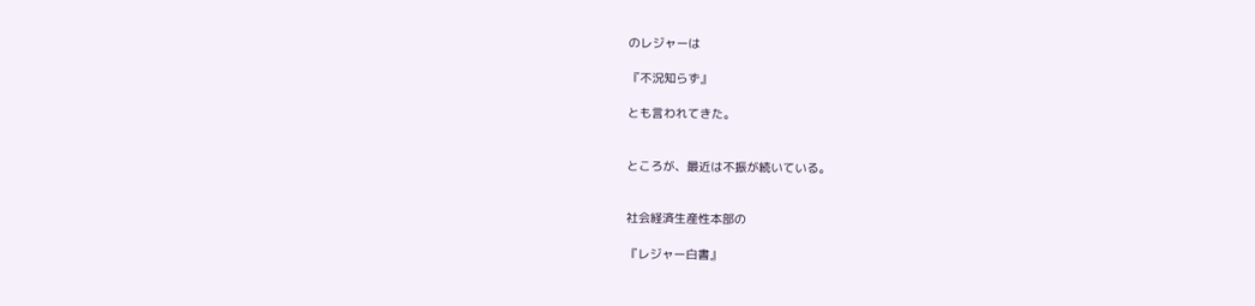のレジャーは

『不況知らず』

とも言われてきた。


ところが、最近は不振が続いている。


社会経済生産性本部の

『レジャー白書』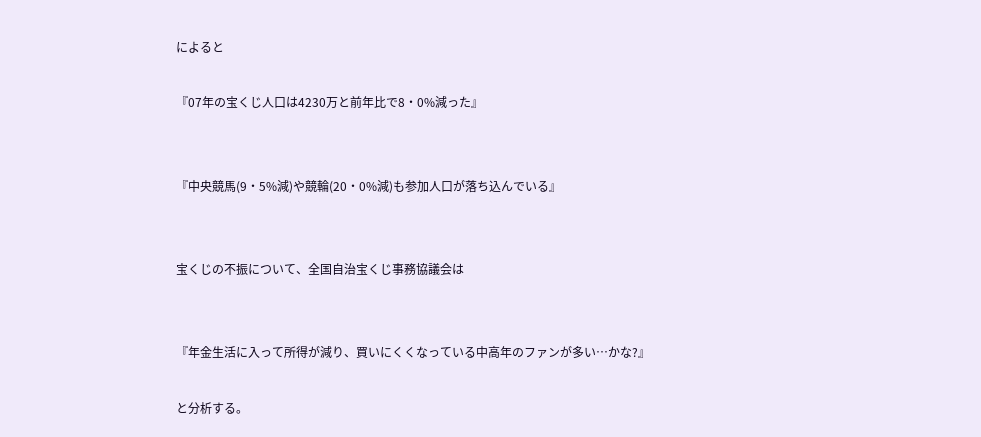によると

『07年の宝くじ人口は4230万と前年比で8・0%減った』


『中央競馬(9・5%減)や競輪(20・0%減)も参加人口が落ち込んでいる』


宝くじの不振について、全国自治宝くじ事務協議会は


『年金生活に入って所得が減り、買いにくくなっている中高年のファンが多い…かな?』

と分析する。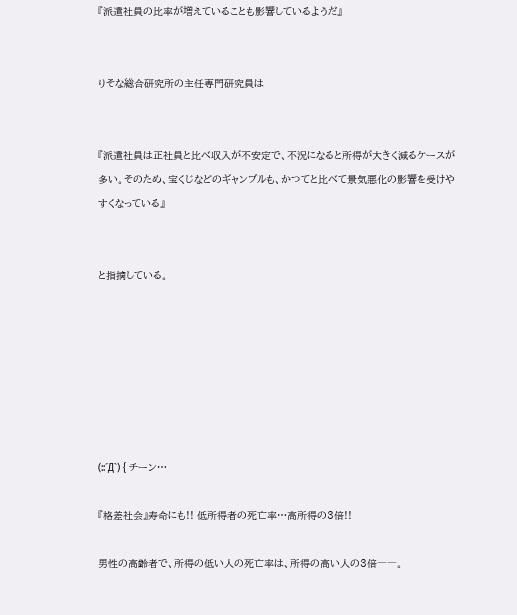『派遣社員の比率が増えていることも影響しているようだ』


りそな総合研究所の主任専門研究員は


『派遣社員は正社員と比べ収入が不安定で、不況になると所得が大きく減るケースが多い。そのため、宝くじなどのギャンブルも、かつてと比べて景気悪化の影響を受けやすくなっている』


と指摘している。







(::´Д`) { チーン…

『格差社会』寿命にも!! 低所得者の死亡率…高所得の3倍!!

男性の高齢者で、所得の低い人の死亡率は、所得の高い人の3倍――。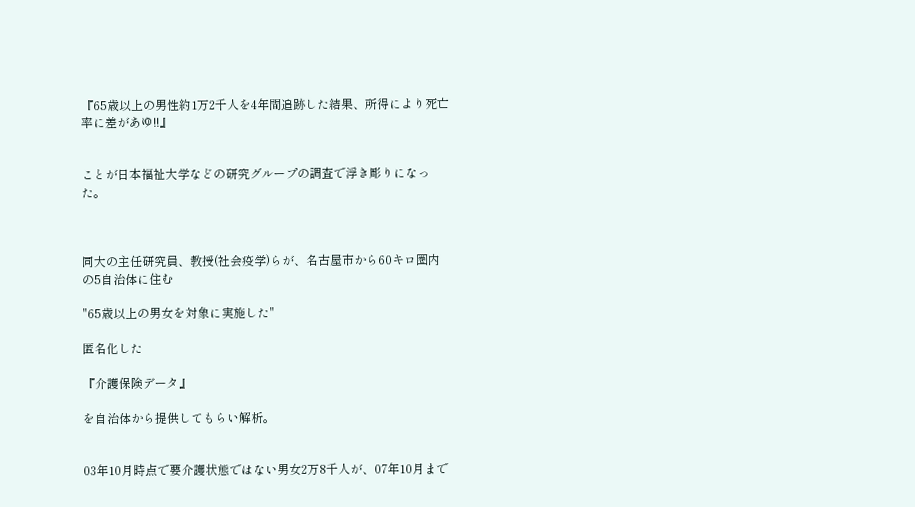『65歳以上の男性約1万2千人を4年間追跡した結果、所得により死亡率に差があゆ!!』


ことが日本福祉大学などの研究グループの調査で浮き彫りになった。



同大の主任研究員、教授(社会疫学)らが、名古屋市から60キロ圏内の5自治体に住む

"65歳以上の男女を対象に実施した"

匿名化した

『介護保険データ』

を自治体から提供してもらい解析。


03年10月時点で要介護状態ではない男女2万8千人が、07年10月まで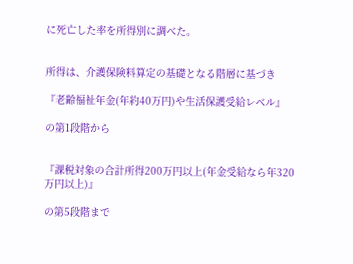に死亡した率を所得別に調べた。


所得は、介護保険料算定の基礎となる階層に基づき

『老齢福祉年金(年約40万円)や生活保護受給レベル』

の第1段階から


『課税対象の合計所得200万円以上(年金受給なら年320万円以上)』

の第5段階まで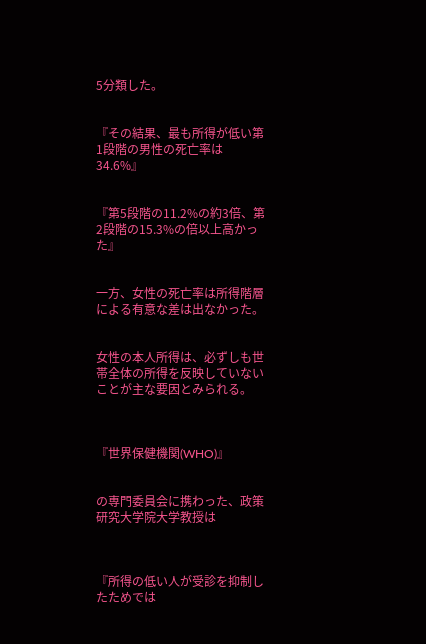5分類した。


『その結果、最も所得が低い第1段階の男性の死亡率は34.6%』


『第5段階の11.2%の約3倍、第2段階の15.3%の倍以上高かった』


一方、女性の死亡率は所得階層による有意な差は出なかった。


女性の本人所得は、必ずしも世帯全体の所得を反映していないことが主な要因とみられる。



『世界保健機関(WHO)』


の専門委員会に携わった、政策研究大学院大学教授は



『所得の低い人が受診を抑制したためでは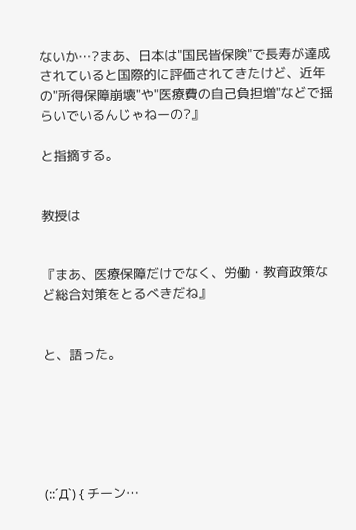ないか…?まあ、日本は"国民皆保険"で長寿が達成されていると国際的に評価されてきたけど、近年の"所得保障崩壊"や"医療費の自己負担増"などで揺らいでいるんじゃねーの?』

と指摘する。


教授は


『まあ、医療保障だけでなく、労働・教育政策など総合対策をとるべきだね』


と、語った。






(::´Д`) { チーン…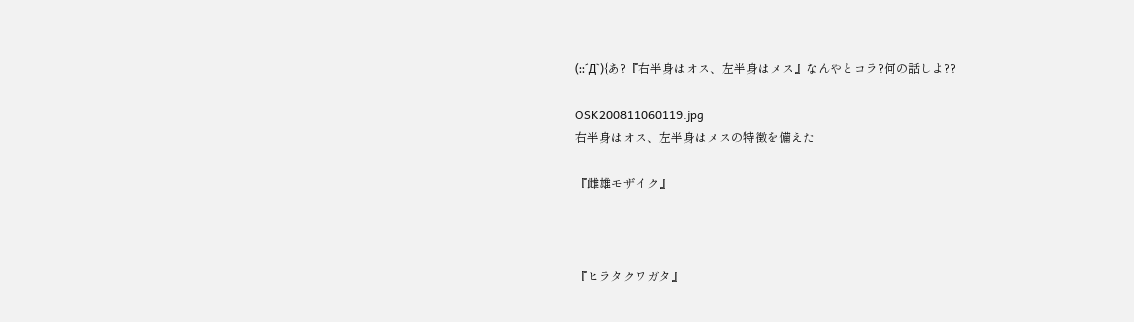(::´Д`){あ?『右半身はオス、左半身はメス』なんやとコラ?何の話しよ??

OSK200811060119.jpg
右半身はオス、左半身はメスの特徴を備えた

『雌雄モザイク』



『ヒラタクワガタ』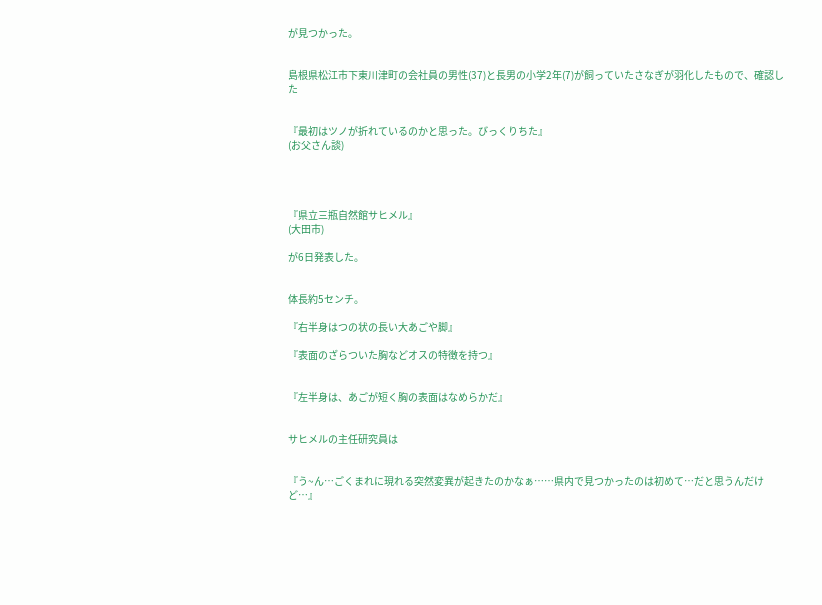が見つかった。


島根県松江市下東川津町の会社員の男性(37)と長男の小学2年(7)が飼っていたさなぎが羽化したもので、確認した


『最初はツノが折れているのかと思った。びっくりちた』
(お父さん談)




『県立三瓶自然館サヒメル』
(大田市)

が6日発表した。


体長約5センチ。

『右半身はつの状の長い大あごや脚』

『表面のざらついた胸などオスの特徴を持つ』


『左半身は、あごが短く胸の表面はなめらかだ』


サヒメルの主任研究員は


『う~ん…ごくまれに現れる突然変異が起きたのかなぁ……県内で見つかったのは初めて…だと思うんだけど…』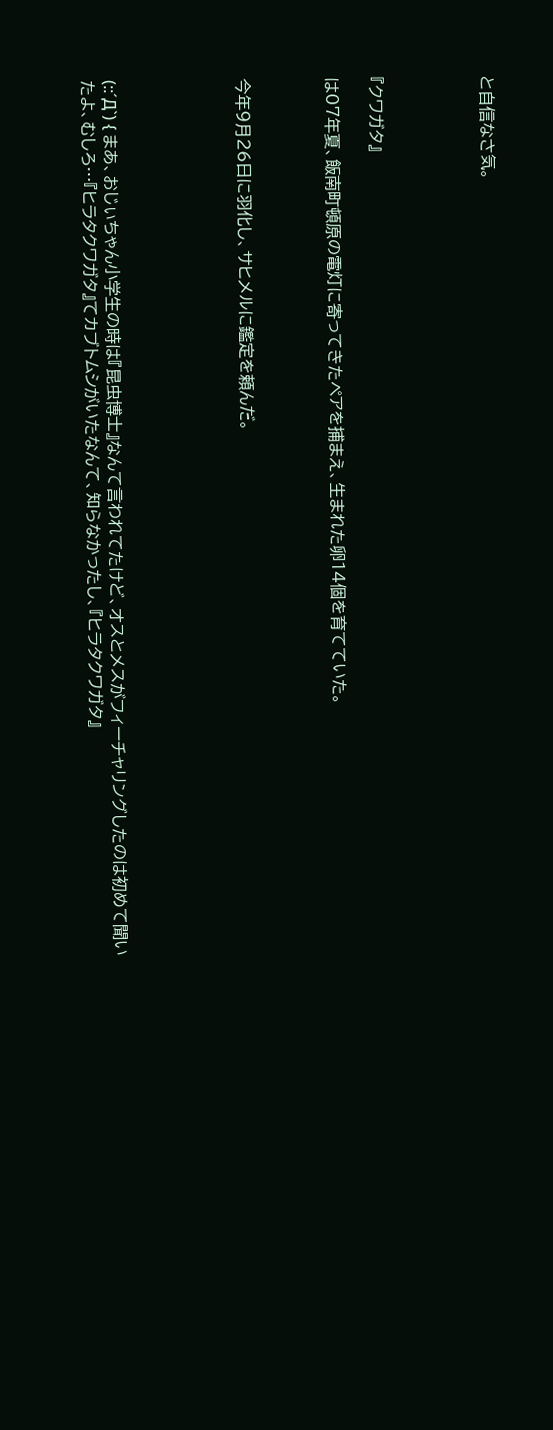と自信なさ気。




『クワガタ』

は07年夏、飯南町頓原の電灯に寄ってきたペアを捕まえ、生まれた卵14個を育てていた。



今年9月26日に羽化し、サヒメルに鑑定を頼んだ。





(::´Д`) { まあ、おじぃちゃん小学生の時は『昆虫博士』なんて言われてたけど、オスとメスがフィーチャリングしたのは初めて聞いたよ、むしろ…『ヒラタクワガタ』てカブトムシがいたなんて、知らなかったし、『ヒラタクワガタ』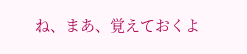ね、まあ、覚えておくよ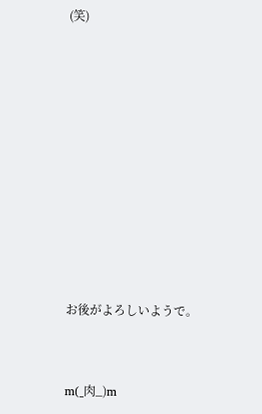(笑)










お後がよろしいようで。


m(_肉_)m